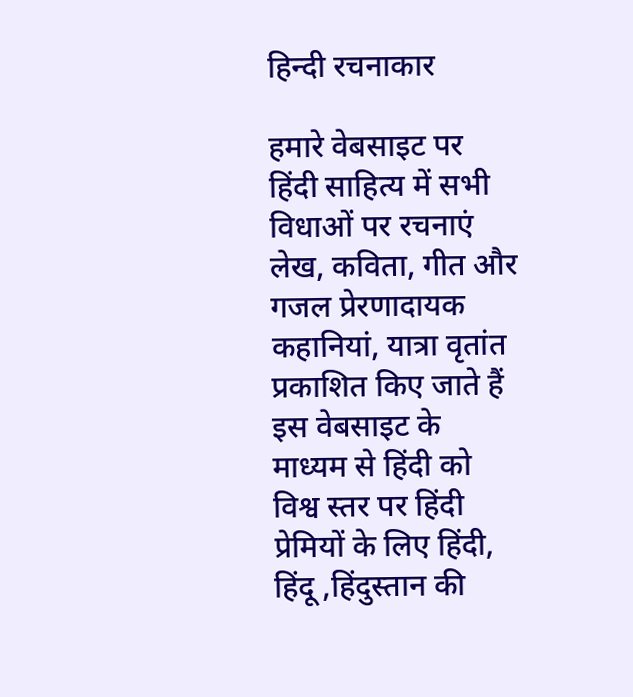हिन्दी रचनाकार

हमारे वेबसाइट पर हिंदी साहित्य में सभी विधाओं पर रचनाएं लेख, कविता, गीत और गजल प्रेरणादायक कहानियां, यात्रा वृतांत प्रकाशित किए जाते हैं इस वेबसाइट के माध्यम से हिंदी को विश्व स्तर पर हिंदी प्रेमियों के लिए हिंदी, हिंदू ,हिंदुस्तान की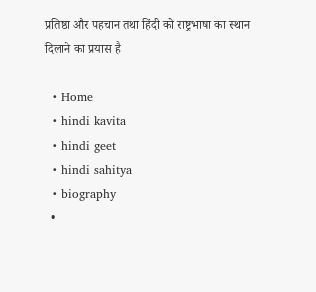प्रतिष्ठा और पहचान तथा हिंदी को राष्ट्रभाषा का स्थान दिलाने का प्रयास है

  • Home
  • hindi kavita
  • hindi geet
  • hindi sahitya
  • biography
  •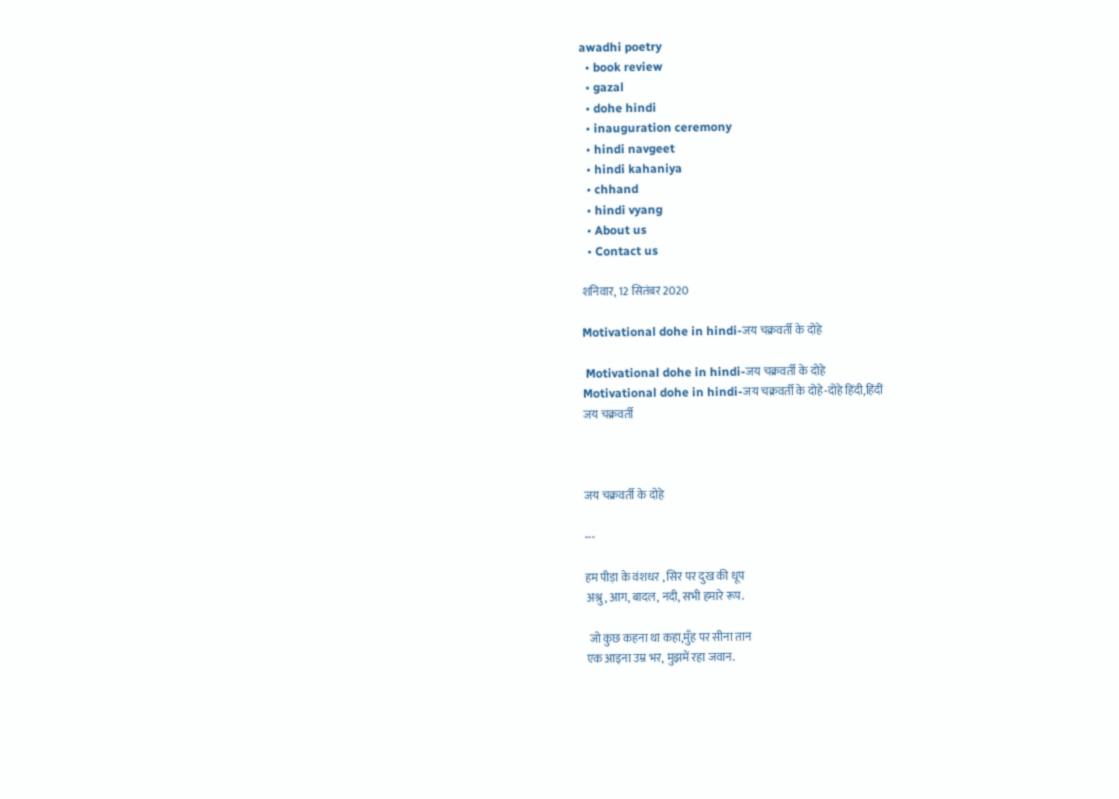awadhi poetry
  • book review
  • gazal
  • dohe hindi
  • inauguration ceremony
  • hindi navgeet
  • hindi kahaniya
  • chhand
  • hindi vyang
  • About us
  • Contact us

शनिवार, 12 सितंबर 2020

Motivational dohe in hindi-जय चक्रवर्ती के दोहे

 Motivational dohe in hindi-जय चक्रवर्ती के दोहे
Motivational dohe in hindi-जय चक्रवर्ती के दोहे-दोहे हिंदी,हिंदीं
जय चक्रवर्ती



जय चक्रवर्ती के दोहे

---

हम पीड़ा के वंशधर , सिर पर दुख की धूप
अश्रु, आग, बादल, नदी, सभी हमारे रूप.

 जो कुछ कहना था कहा,मुँह पर सीना तान
एक आइना उम्र भर, मुझमें रहा जवान.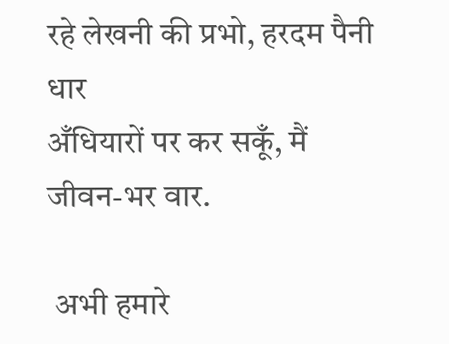रहे लेखनी की प्रभो, हरदम पैनी धार
अँधियारों पर कर सकूँ, मैं जीवन-भर वार.

 अभी हमारे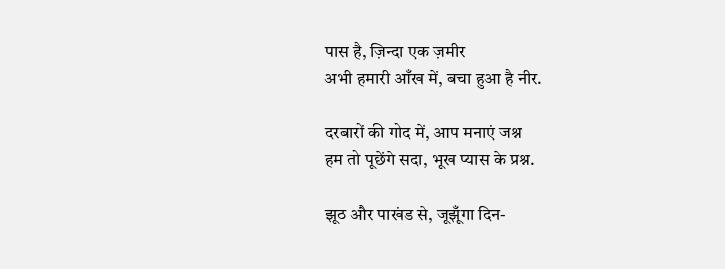पास है, ज़िन्दा एक ज़मीर
अभी हमारी आँख में, बचा हुआ है नीर.

दरबारों की गोद में, आप मनाएं जश्न
हम तो पूछेंगे सदा, भूख प्यास के प्रश्न.

झूठ और पाखंड से, जूझूँगा दिन-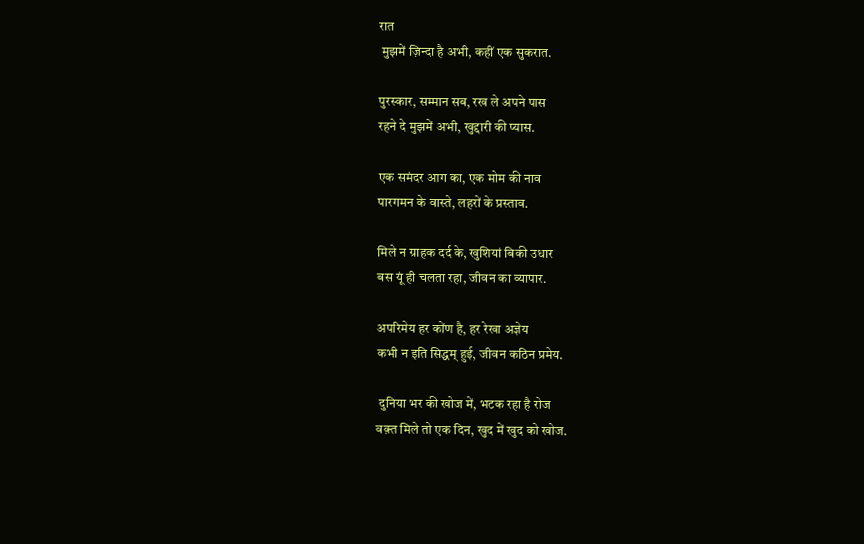रात
 मुझमें ज़िन्दा है अभी, कहीं एक सुकरात.

पुरस्कार, सम्मान सब, रख ले अपने पास
रहने दे मुझमें अभी, खुद्दारी की प्यास.

एक समंदर आग का, एक मोम की नाव
पारगमन के वास्ते, लहरों के प्रस्ताव.

मिले न ग्राहक दर्द के, खुशियां बिकी उधार
बस यूं ही चलता रहा, जीवन का व्यापार.

अपरिमेय हर कोंण है, हर रेखा अज्ञेय
कभी न इति सिद्धम् हुई, जीवन कठिन प्रमेय.

 दुनिया भर की खोज में, भटक रहा है रोज
वक़्त मिले तो एक दिन, खुद में खुद को खोज.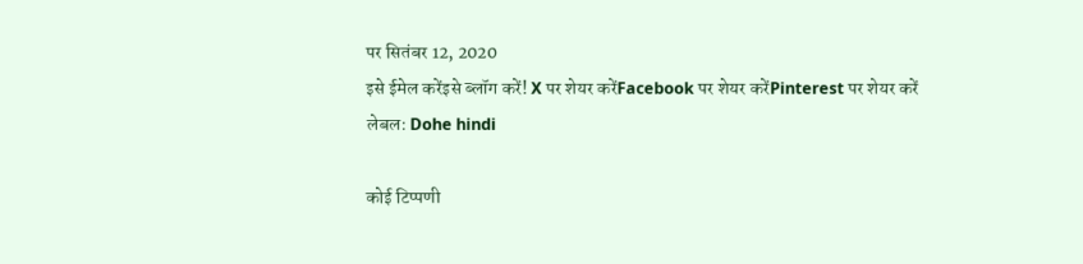पर सितंबर 12, 2020
इसे ईमेल करेंइसे ब्लॉग करें! X पर शेयर करेंFacebook पर शेयर करेंPinterest पर शेयर करें
लेबल: Dohe hindi

कोई टिप्पणी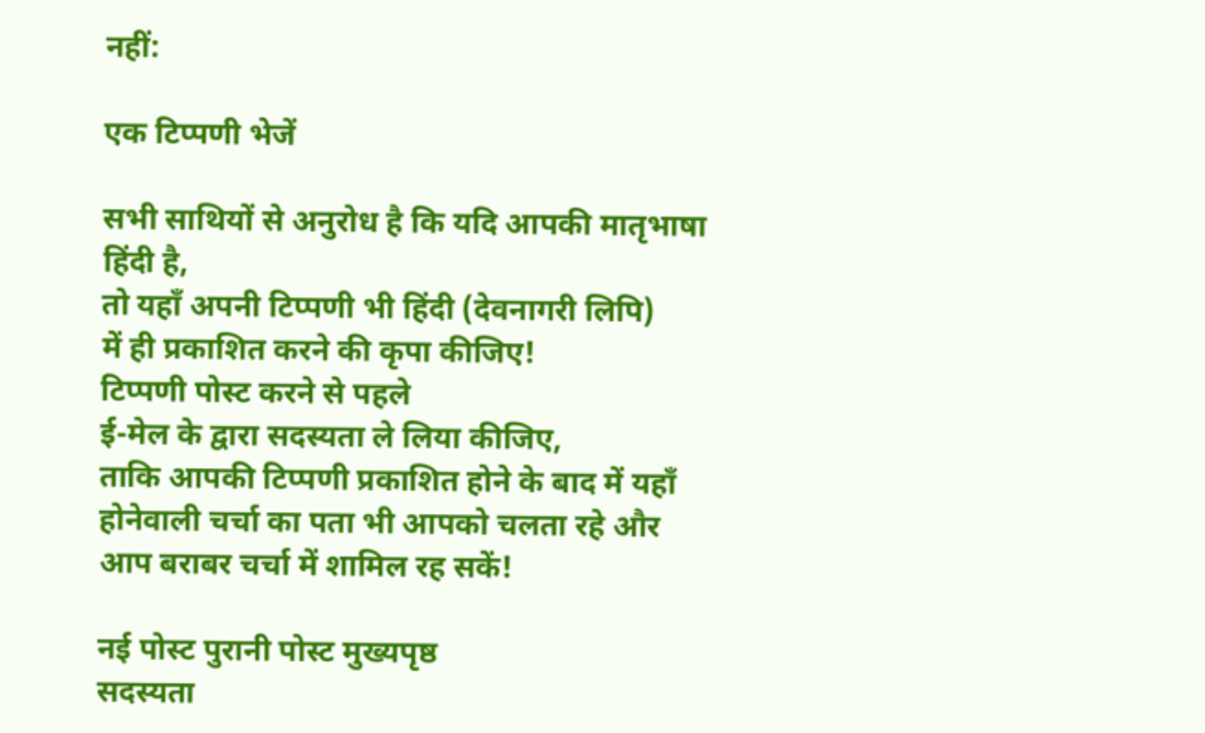नहीं:

एक टिप्पणी भेजें

सभी साथियों से अनुरोध है कि यदि आपकी मातृभाषा हिंदी है,
तो यहाँ अपनी टिप्पणी भी हिंदी (देवनागरी लिपि)
में ही प्रकाशित करने की कृपा कीजिए!
टिप्पणी पोस्ट करने से पहले
ई-मेल के द्वारा सदस्यता ले लिया कीजिए,
ताकि आपकी टिप्पणी प्रकाशित होने के बाद में यहाँ होनेवाली चर्चा का पता भी आपको चलता रहे और आप बराबर चर्चा में शामिल रह सकें!

नई पोस्ट पुरानी पोस्ट मुख्यपृष्ठ
सदस्यता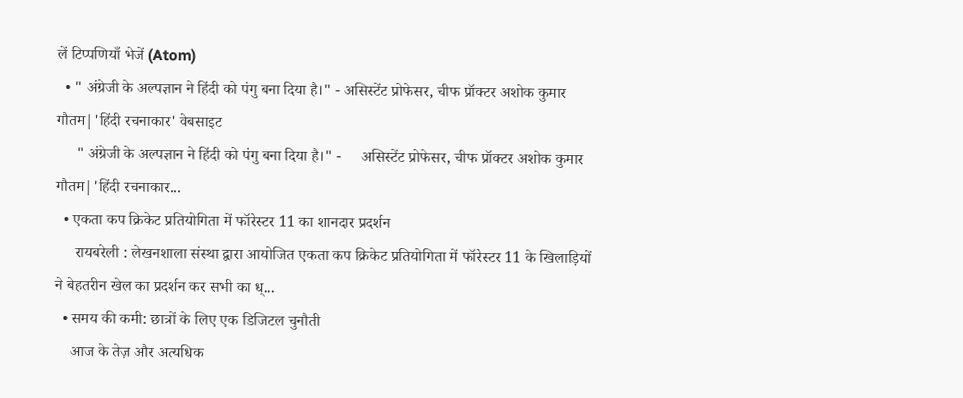लें टिप्पणियाँ भेजें (Atom)
  • " अंग्रेजी के अल्पज्ञान ने हिंदी को पंगु बना दिया है।" - असिस्टेंट प्रोफेसर, चीफ प्रॉक्टर अशोक कुमार गौतम|'हिंदी रचनाकार' वेबसाइट
     " अंग्रेजी के अल्पज्ञान ने हिंदी को पंगु बना दिया है।" -     असिस्टेंट प्रोफेसर, चीफ प्रॉक्टर अशोक कुमार गौतम|'हिंदी रचनाकार...
  • एकता कप क्रिकेट प्रतियोगिता में फॉरेस्टर 11 का शानदार प्रदर्शन
     रायबरेली : लेखनशाला संस्था द्वारा आयोजित एकता कप क्रिकेट प्रतियोगिता में फॉरेस्टर 11 के खिलाड़ियों ने बेहतरीन खेल का प्रदर्शन कर सभी का ध्...
  • समय की कमी: छात्रों के लिए एक डिजिटल चुनौती
    आज के तेज़ और अत्यधिक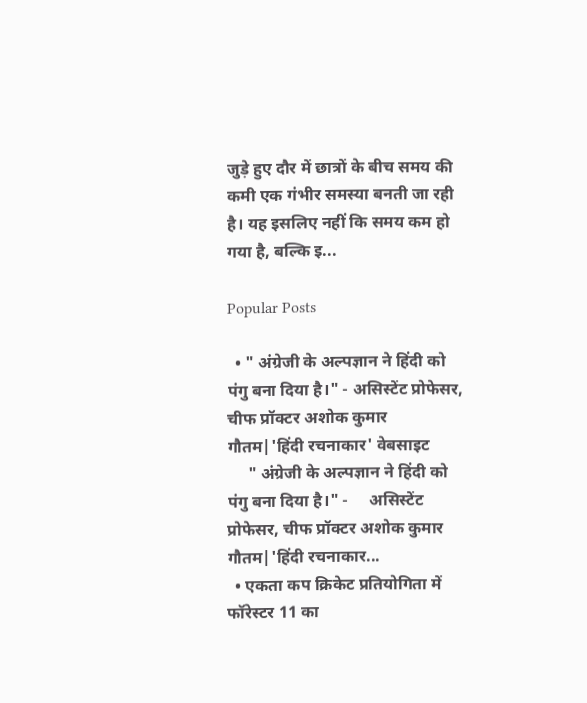जुड़े हुए दौर में छात्रों के बीच समय की कमी एक गंभीर समस्या बनती जा रही है। यह इसलिए नहीं कि समय कम हो गया है, बल्कि इ...

Popular Posts

  • " अंग्रेजी के अल्पज्ञान ने हिंदी को पंगु बना दिया है।" - असिस्टेंट प्रोफेसर, चीफ प्रॉक्टर अशोक कुमार गौतम|'हिंदी रचनाकार' वेबसाइट
     " अंग्रेजी के अल्पज्ञान ने हिंदी को पंगु बना दिया है।" -     असिस्टेंट प्रोफेसर, चीफ प्रॉक्टर अशोक कुमार गौतम|'हिंदी रचनाकार...
  • एकता कप क्रिकेट प्रतियोगिता में फॉरेस्टर 11 का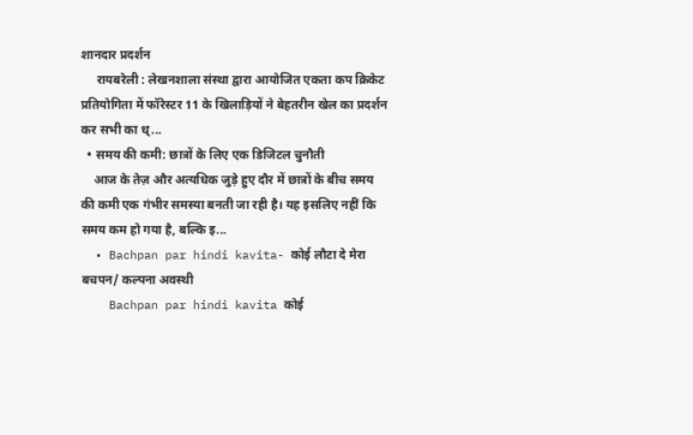शानदार प्रदर्शन
     रायबरेली : लेखनशाला संस्था द्वारा आयोजित एकता कप क्रिकेट प्रतियोगिता में फॉरेस्टर 11 के खिलाड़ियों ने बेहतरीन खेल का प्रदर्शन कर सभी का ध्...
  • समय की कमी: छात्रों के लिए एक डिजिटल चुनौती
    आज के तेज़ और अत्यधिक जुड़े हुए दौर में छात्रों के बीच समय की कमी एक गंभीर समस्या बनती जा रही है। यह इसलिए नहीं कि समय कम हो गया है, बल्कि इ...
  • Bachpan par hindi kavita- कोई लौटा दे मेरा बचपन/ कल्पना अवस्थी
    Bachpan par hindi kavita कोई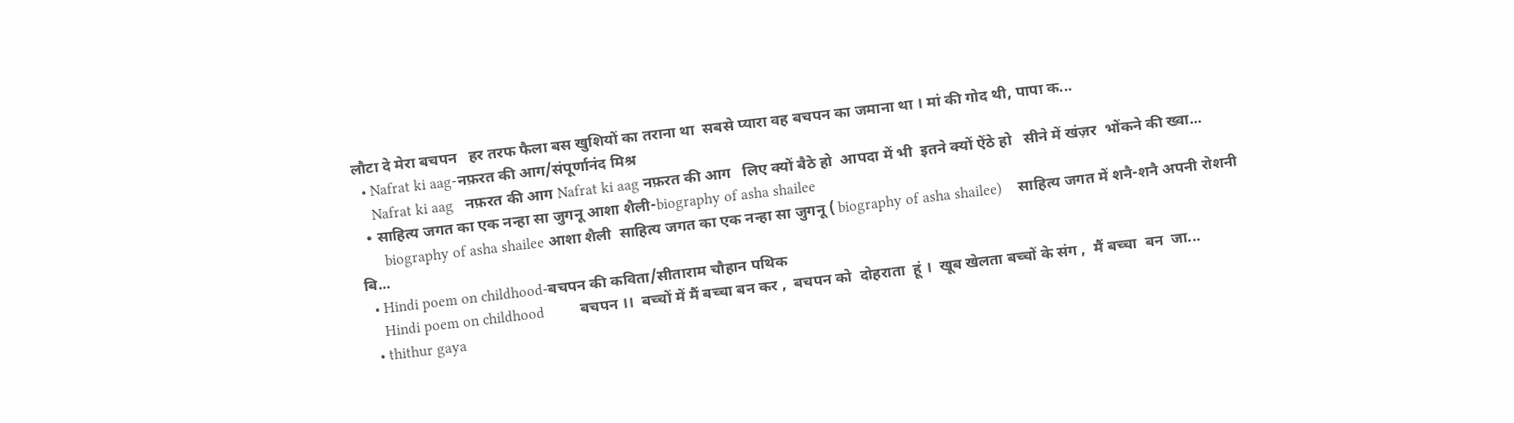लौटा दे मेरा बचपन   हर तरफ फैला बस खुशियों का तराना था  सबसे प्यारा वह बचपन का जमाना था । मां की गोद थी, पापा क...
  • Nafrat ki aag-नफ़रत की आग/संपूर्णानंद मिश्र
    Nafrat ki aag   नफ़रत की आग Nafrat ki aag नफ़रत की आग   लिए क्यों बैठे हो  आपदा में भी  इतने क्यों ऐंठे हो   सीने में खंज़र  भोंकने की ख्वा...
  • साहित्य जगत का एक नन्हा सा जुगनू आशा शैली-biography of asha shailee
      biography of asha shailee आशा शैली  साहित्य जगत का एक नन्हा सा जुगनू ( biography of asha shailee)    साहित्य जगत में शनै-शनै अपनी रोशनी बि...
  • Hindi poem on childhood-बचपन की कविता/सीताराम चौहान पथिक
    Hindi poem on childhood         बचपन ।।  बच्चों में मैं बच्चा बन कर ,  बचपन को  दोहराता  हूं ।  खूब खेलता बच्चों के संग ,  मैं बच्चा  बन  जा...
  • thithur gaya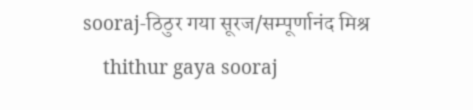sooraj-ठिठुर गया सूरज/सम्पूर्णानंद मिश्र
    thithur gaya sooraj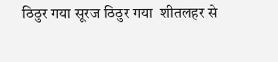ठिठुर गया सूरज ठिठुर गया  शीतलहर से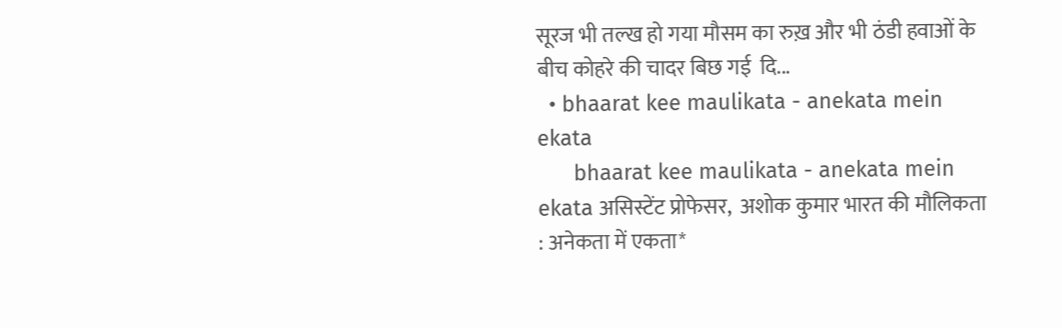सूरज भी तल्ख हो गया मौसम का रुख़ और भी ठंडी हवाओं के बीच कोहरे की चादर ‌बिछ गई  दि...
  • bhaarat kee maulikata - anekata mein ekata
      bhaarat kee maulikata - anekata mein ekata असिस्टेंट प्रोफेसर,  अशोक कुमार भारत की मौलिकता : अनेकता में एकता*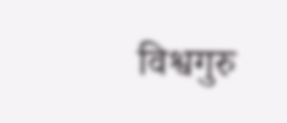विश्वगुरु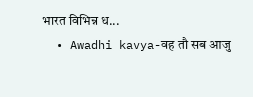भारत विभिन्न ध...
  • Awadhi kavya-वह तौ सब आजु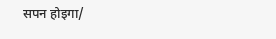सपन होइगा/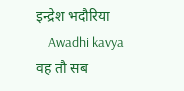इन्द्रेश भदौरिया
    Awadhi kavya   वह तौ सब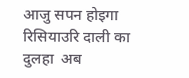आजु सपन होइगा रिसियाउरि दाली का दुलहा  अब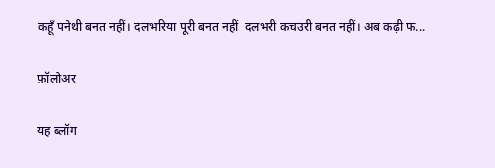कहूँ पनेथी बनत नहीं। दलभरिया पूरी बनत नहीं  दलभरी कचउरी बनत नहीं। अब कढ़ी फ...

फ़ॉलोअर

यह ब्लॉग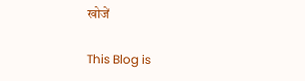खोजें

This Blog is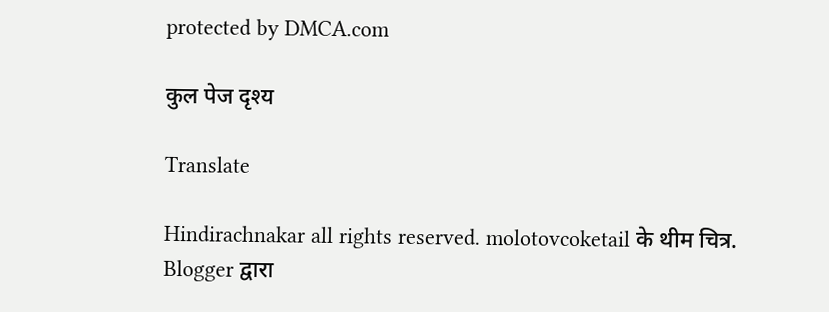protected by DMCA.com

कुल पेज दृश्य

Translate

Hindirachnakar all rights reserved. molotovcoketail के थीम चित्र. Blogger द्वारा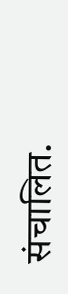संचालित.